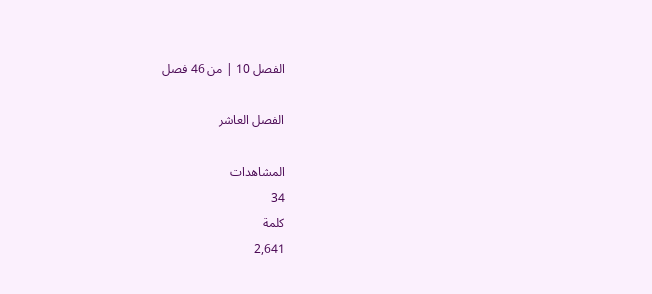الفصل 10 | من 46 فصل

الفصل العاشر

المشاهدات
34
كلمة
2,641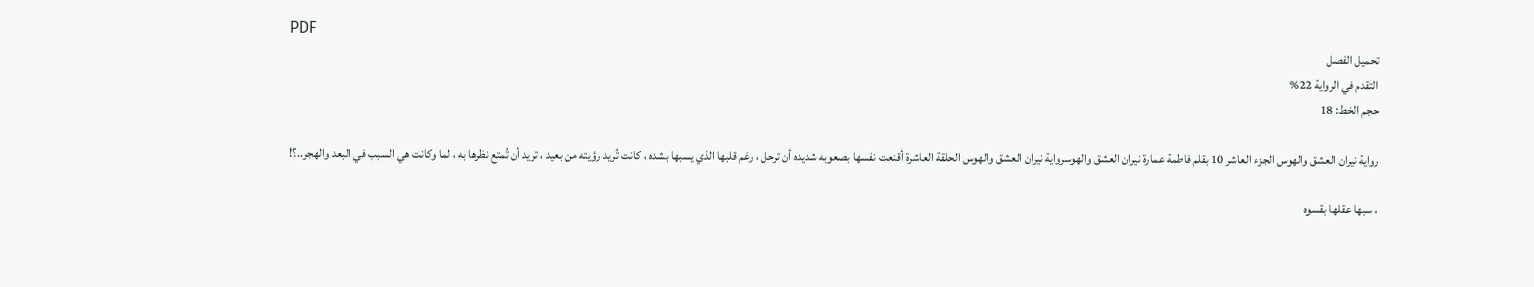PDF
تحميل الفصل
التقدم في الرواية 22%
حجم الخط: 18

رواية نيران العشق والهوس الجزء العاشر 10 بقلم فاطمة عمارة نيران العشق والهوسرواية نيران العشق والهوس الحلقة العاشرة أقنعت نفسها بصعوبه شديده أن ترحل ، رغم قلبها الذي يسبها بشده ، كانت تُريد رؤيته من بعيد ، تريد أن تُمتع نظرها به ، لما وكانت هي السبب في البعد والهجر..؟!

، سبها عقلها بقسوه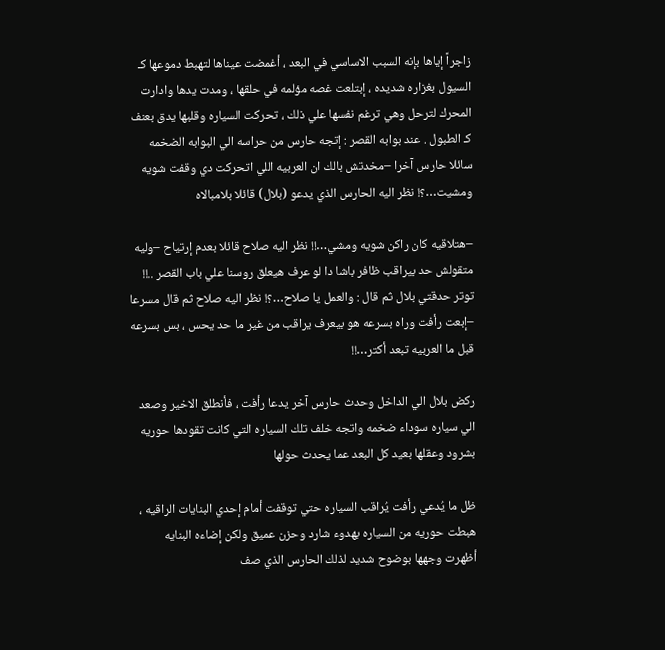زاجراً إياها بإنه السبب الاساسي في البعد ، أغمضت عيناها لتهبط دموعها كـ السيول بغزاره شديده ، إبتلعت غصه مؤلمه في حلقها ، ومدت يدها وادارت المحرك لترحل وهي ترغم نفسها علي ذلك ، تحركت السياره وقلبها يدق بعنف كـ الطبول . عند بوابه القصر : إتجه حارس من حراسه الي البوابه الضخمه سائلا حارس آخرا –مخدتش بالك ان العربيه اللي اتحركت دي وقفت شويه ومشيت…؟! نظر اليه الحارس الذي يدعو (بلال) قائلا بلامبالاه

–هتلاقيه كان راكن شويه ومشي…!! نظر اليه صلاح قائلا بعدم إرتياح –وليه متقولش حد بيراقب ظافر باشا دا لو عرف هيعلق روسنا علي باب القصر ..!! توتر حدقتي بلال ثم قال : والعمل يا صلاح…؟! نظر اليه صلاح ثم قال مسرعا –إبعت رأفت وراه بسرعه هو بيعرف يراقب من غير ما حد يحس ، بس بسرعه قبل ما العربيه تبعد أكتر…!!

ركض بلال الي الداخل وحدث حارس آخر يدعا رأفت ، فأنطلق الاخير وصعد الي سياره سوداء ضخمه واتجه خلف تلك السياره التي كانت تقودها حوريه بشرود وعقلها بعيد كل البعد عما يحدث حولها

ظل ما يُدعي رأفت يُراقب السياره حتي توقفت أمام إحدي البنايات الراقيه ، هبطت حوريه من السياره بهدوء شارد وحزن عميق ولكن إضاءه البنايه أظهرت وجهها بوضوح شديد لذلك الحارس الذي صف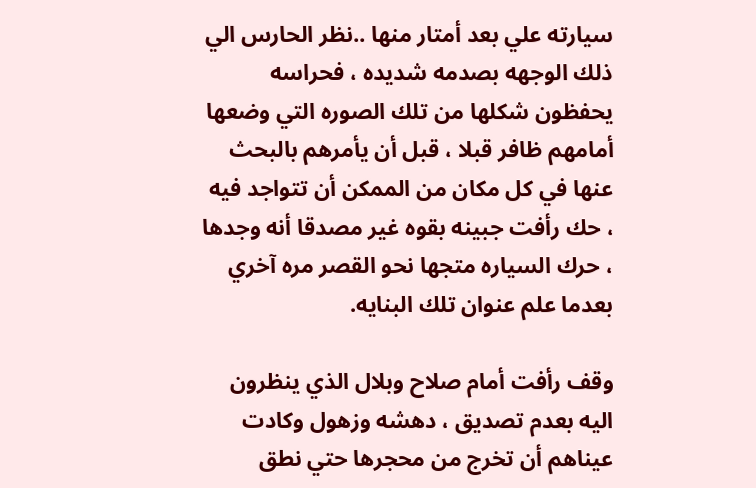سيارته علي بعد أمتار منها ..نظر الحارس الي ذلك الوجهه بصدمه شديده ، فحراسه يحفظون شكلها من تلك الصوره التي وضعها أمامهم ظافر قبلا ، قبل أن يأمرهم بالبحث عنها في كل مكان من الممكن أن تتواجد فيه ، حك رأفت جبينه بقوه غير مصدقا أنه وجدها ، حرك السياره متجها نحو القصر مره آخري بعدما علم عنوان تلك البنايه.

وقف رأفت أمام صلاح وبلال الذي ينظرون اليه بعدم تصديق ، دهشه وزهول وكادت عيناهم أن تخرج من محجرها حتي نطق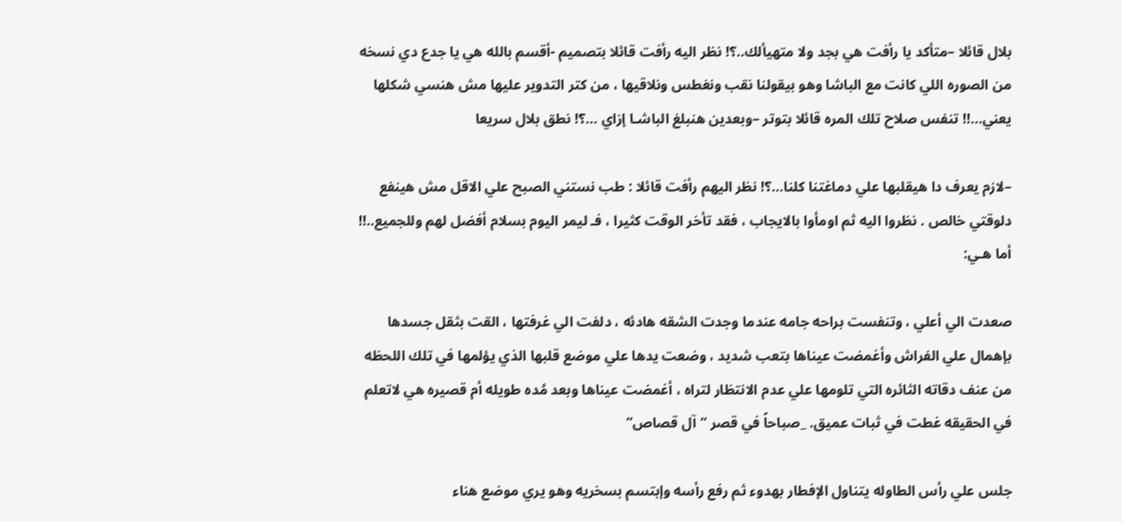بلال قائلا –متأكد يا رأفت هي بجد ولا متهيألك..؟! نظر اليه رأفت قائلا بتصميم -أقسم بالله هي يا جدع دي نسخه من الصوره اللي كانت مع الباشا وهو بيقولنا نقب ونغطس ونلاقيها ، من كتر التدوير عليها مش هنسي شكلها يعني…!! تنفس صلاح تلك المره قائلا بتوتر –وبعدين هنبلغ الباشـا إزاي …؟! نطق بلال سريعا

–لازم يعرف دا هيقلبها علي دماغتنا كلنا…؟! نظر اليهم رأفت قائلا : طب نستني الصبح علي الاقل مش هينفع دلوقتي خالص . نظروا اليه ثم اومأوا بالايجاب ، فقد تأخر الوقت كثيرا ، فـ ليمر اليوم بسلام أفضل لهم وللجميع..!! أما هـي:

صعدت الي أعلي ، وتنفست براحه جامه عندما وجدت الشقه هادئه ، دلفت الي غرفتها ، القت بثقل جسدها بإهمال علي الفراش وأغمضت عيناها بتعب شديد ، وضعت يدها علي موضع قلبها الذي يؤلمها في تلك اللحظه من عنف دقاته الثائره التي تلومها علي عدم الانتظار لتراه ، أغمضت عيناها وبعد مُده طويله أم قصيره هي لاتعلم في الحقيقه غطت في ثبات عميق. _صباحاً في قصر “آل قصاص”

جلس علي رأس الطاوله يتناول الإفطار بهدوء ثم رفع رأسه وإبتسم بسخريه وهو يري موضع هناء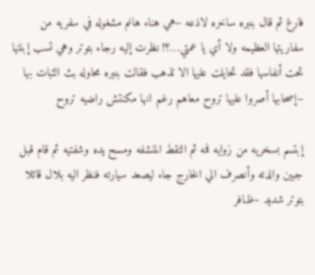فارغ ثم قال بنبره ساخره لاذعه –هي هناء هانم مشغوله في سفريه من سفاريتها العظيمه ولا أي يا عمتي…؟! نظرت إليه رجاء بتوتر وهي تسب إبنتها تحت أنفاسها فقد تحايلت عليها الا تذهب فقالت بنبره محاوله بث الثبات بها –إصحابها أصروا عليها تروح معاهم رغم انها مكنتش راضيه تروح

إبتسم بسخريه من زوايه فمه ثم التقط المنشفه ومسح يده وشفتيه ثم قام قبل جبين والدته وأنصرف الي الخارج جاء ليصعد سيارته فنظر اليه بلال قائلا بتوتر شديد –ظـافر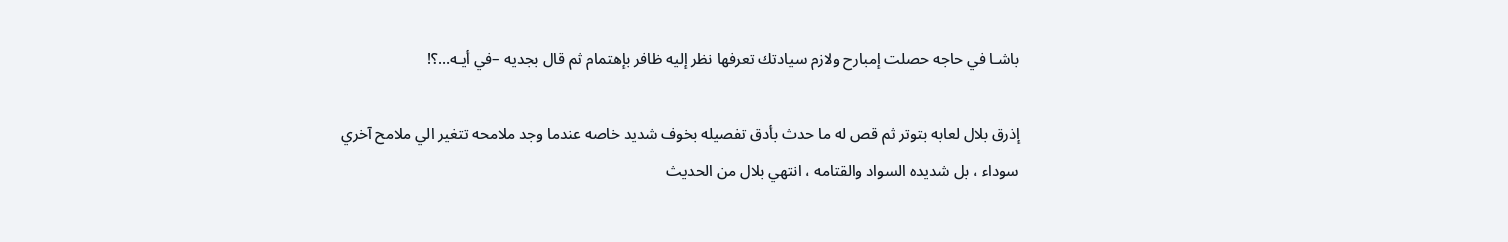باشـا في حاجه حصلت إمبارح ولازم سيادتك تعرفها نظر إليه ظافر بإهتمام ثم قال بجديه –في أيـه…؟!

إذرق بلال لعابه بتوتر ثم قص له ما حدث بأدق تفصيله بخوف شديد خاصه عندما وجد ملامحه تتغير الي ملامح آخري سوداء ، بل شديده السواد والقتامه ، انتهي بلال من الحديث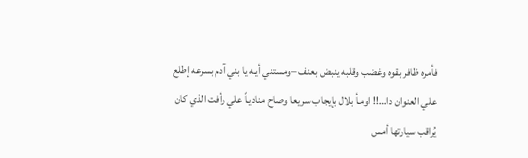فأمره ظافر بقوه وغضب وقلبه ينبض بعنف –ومستني أيـه يا بني آدم بسرعه إطلع علي العنوان دا…!! اومـأ بلال بإيجاب سريعا وصاح مناديـاً علي رأفت الذي كان يُراقب سيارتها أمس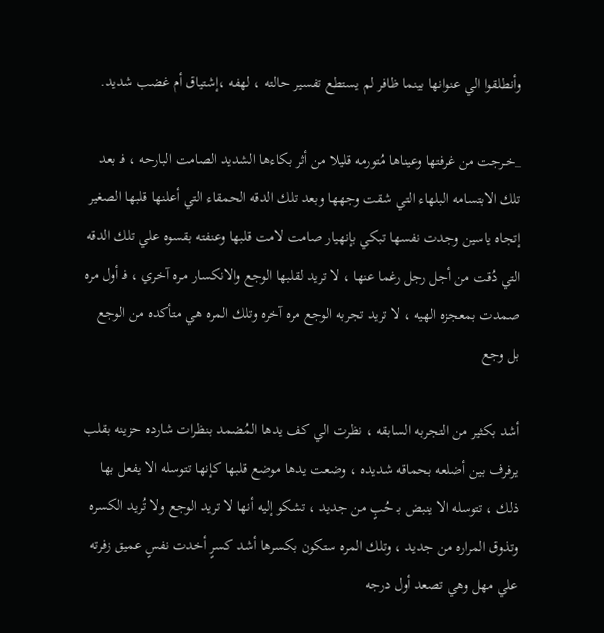وأنطلقوا الي عنوانها بينما ظافر لم يستطع تفسير حالته ، لهفه ،إشتياق أم غضب شديد.

_خـرجت من غرفتها وعيناها مُتورمه قليلا من أثر بكاءها الشديد الصامت البارحه ، فـ بعد تلك الابتسامه البلهاء التي شقت وجهها وبعد تلك الدقه الحمقاء التي أعلنها قلبها الصغير إتجاه ياسين وجدت نفسها تبكي بإنهيار صامت لامت قلبها وعنفته بقسوه علي تلك الدقه التي دُقت من أجل رجل رغما عنها ، لا تريد لقلبها الوجع والانكسار مـره آخري ، فـ أول مره صمدت بمعجزه الهيه ، لا تريد تجربه الوجع مره آخره وتلك المره هي متأكده من الوجع بل وجع

أشد بكثير من التجربه السابقه ، نظرت الي كف يدها المُضمد بنظرات شارده حزينه بقلب يرفرف بين أضلعه بحماقه شديده ، وضعت يدها موضع قلبها كإنها تتوسله الا يفعل بها ذلك ، تتوسله الا ينبض بـ حُبٍ من جديد ، تشكو إليه أنها لا تريد الوجع ولا تُريد الكسره وتذوق المراره من جديد ، وتلك المره ستكون بكسرها أشد كسرٍ أخدت نفسٍ عميق زفرته علي مهل وهي تصعد أول درجه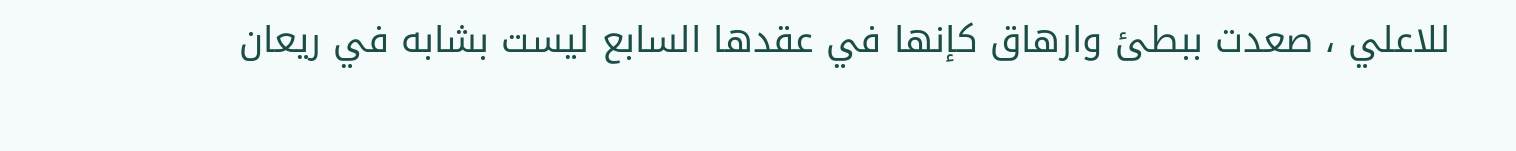للاعلي ، صعدت ببطئ وارهاق كإنها في عقدها السابع ليست بشابه في ريعان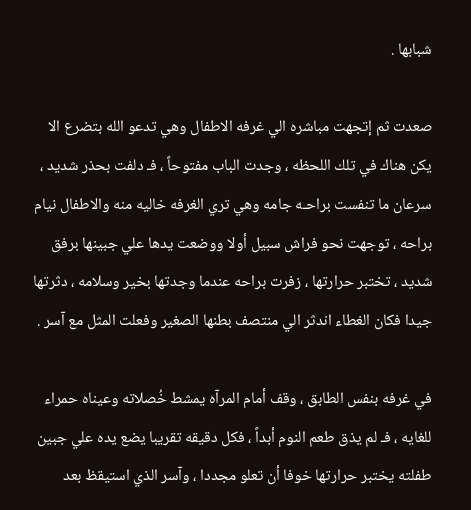شبابها .

صعدت ثم إتجهت مباشره الي غرفه الاطفال وهي تدعو الله بتضرع الا يكن هناك في تلك اللحظه ، وجدت الباب مفتوحاً ، فـ دلفت بحذر شديد ، سرعان ما تنفست براحـه جامه وهي تري الغرفه خاليه منه والاطفال نيام براحه ، توجهت نحو فراش سبيل أولا ووضعت يدها علي جبينها برفق شديد ، تختبر حرارتها ، زفرت براحه عندما وجدتها بخير وسلامه ، دثرتها جيدا فكان الغطاء اندثر الي منتصف بطنها الصغير وفعلت المثل مع آسر .

في غرفه بنفس الطابق ، وقف أمام المرآه يمشط خُصلاته وعيناه حمراء للغايه ، فـ لم يذق طعم النوم أبداً ، فكل دقيقه تقريبا يضع يده علي جبين طفلته يختبر حرارتها خوفا أن تعلو مجددا ، وآسر الذي استيقظ بعد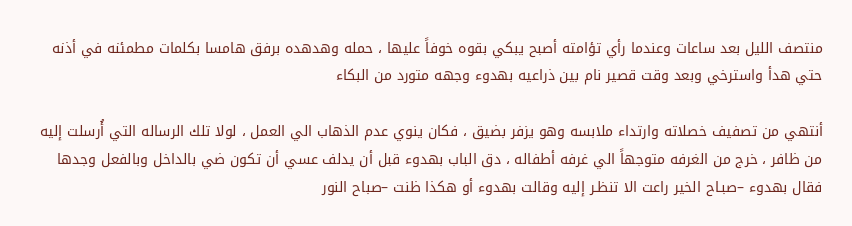منتصف الليل بعد ساعات وعندما رأي تؤامته أصبح يبكي بقوه خوفاً عليها ، حمله وهدهده برفق هامسا بكلمات مطمئنه في أذنه حتي هدأ واسترخي وبعد وقت قصير نام بين ذراعيه بهدوء وجهه متورد من البكاء

أنتهي من تصفيف خصلاته وارتداء ملابسه وهو يزفر بضيق ، فكان ينوي عدم الذهاب الي العمل ، لولا تلك الرساله التي أُرسلت إليه من ظافر ، خرج من الغرفه متوجهاً الي غرفه أطفاله ، دق الباب بهدوء قبل أن يدلف عسي أن تكون ضي بالداخل وبالفعل وجدها فقال بهدوء –صبـاح الخير راعت الا تنظـر إليه وقالت بهدوء أو هكذا ظنت –صباح النور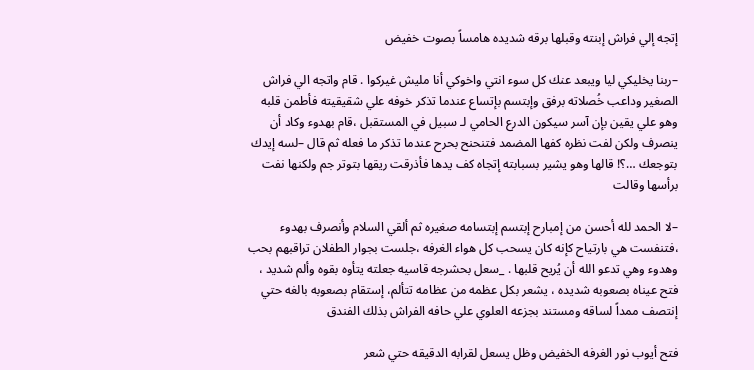إتجه إلي فراش إبنته وقبلها برقه شديده هامساً بصوت خفيض

–ربنا يخليكي ليا ويبعد عنك كل سوء انتي واخوكي أنا مليش غيركوا . قام واتجه الي فراش الصغير وداعب خُصلاته برفق وإبتسم بإتساع عندما تذكر خوفه علي شقيقيته فأطمن قلبه وهو علي يقين بإن آسر سيكون الدرع الحامي لـ سبيل في المستقبل ،قام بهدوء وكاد أن ينصرف ولكن لفت نظره كفها المضمد فتنحنح بحرح عندما تذكر ما فعله ثم قال –لسه إيدك بتوجعك …؟! قالها وهو يشير بسبابته إتجاه كف يدها فأذرقت ريقها بتوتر جم ولكنها نفت برأسها وقالت

–لا الحمد لله أحسن من إمبارح إبتسم إبتسامه صغيره ثم ألقي السلام وأنصرف بهدوء ،فتنفست هي بارتياح كإنه كان يسحب كل هواء الغرفه ،جلست بجوار الطفلان تراقبهم بحب وهدوء وهي تدعو الله أن يُريح قلبها . _سعل بحشرجه قاسيه جعلته يتأوه بقوه وألم شديد ، فتح عيناه بصعوبه شديده ، يشعر بكل عظمه من عظامه تتألم، إستقام بصعوبه بالغه حتي إنتصف ممداً لساقه ومستند بجزعه العلوي علي حافه الفراش بذلك الفندق

فتح أيوب نور الغرفه الخفيض وظل يسعل لقرابه الدقيقه حتي شعر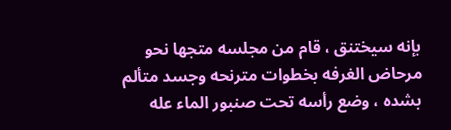بإنه سيختنق ، قام من مجلسه متجها نحو مرحاض الغرفه بخطوات مترنحه وجسد متألم بشده ، وضع رأسه تحت صنبور الماء عله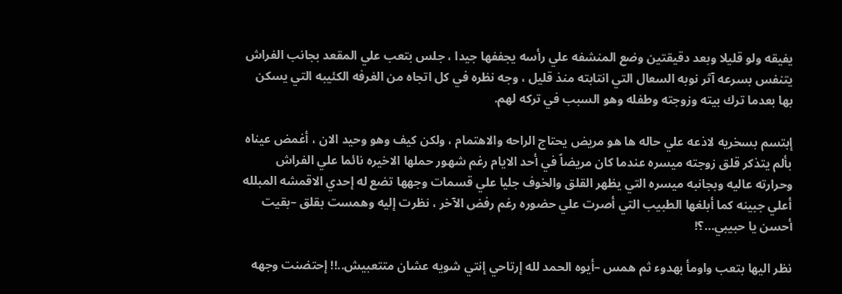يفيقه ولو قليلا وبعد دقيقتين وضع المنشفه علي رأسه يجففها جيدا ، جلس بتعب علي المقعد بجانب الفراش يتنفس بسرعه آثر نوبه السعال التي انتابته منذ قليل ، وجه نظره في كل اتجاه من الغرفه الكئيبه التي يسكن بها بعدما ترك بيته وزوجته وطفله وهو السبب في تركه لهم.

إبتسم بسخريه لاذعه علي حاله ها هو مريض يحتاج الراحه والاهتمام ، ولكن كيف وهو وحيد الان ، أغمض عيناه بألم يتذكر قلق زوجته ميسره عندما كان مريضاً في أحد الايام رغم شهور حملها الاخيره نائما علي الفراش وحرارته عاليه وبجانبه ميسره التي يظهر القلق والخوف جليا علي قسمات وجهها تضع له إحدي الاقمشه المبلله أعلي جبينه كما أبلغها الطبيب التي أصرت علي حضوره رغم رفض الآخر ، نظرت إليه وهمست بقلق –بقيت أحسن يا حبيبي…؟!

نظر اليها بتعب واومأ بهدوء ثم همس –أيوه الحمد لله إرتاحي إنتي شويه عشان متتعبيش..!! إحتضنت وجهه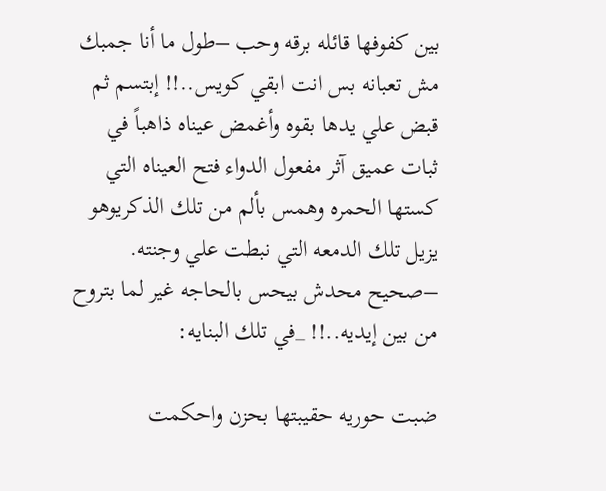بين كفوفها قائله برقه وحب –طول ما أنا جمبك مش تعبانه بس انت ابقي كويس..!! إبتسم ثم قبض علي يدها بقوه وأغمض عيناه ذاهباً في ثبات عميق آثر مفعول الدواء فتح العيناه التي كستها الحمره وهمس بألم من تلك الذكريوهو يزيل تلك الدمعه التي نبطت علي وجنته. –صحيح محدش بيحس بالحاجه غير لما بتروح من بين إيديه..!! _في تلك البنايه:

ضبت حوريه حقيبتها بحزن واحكمت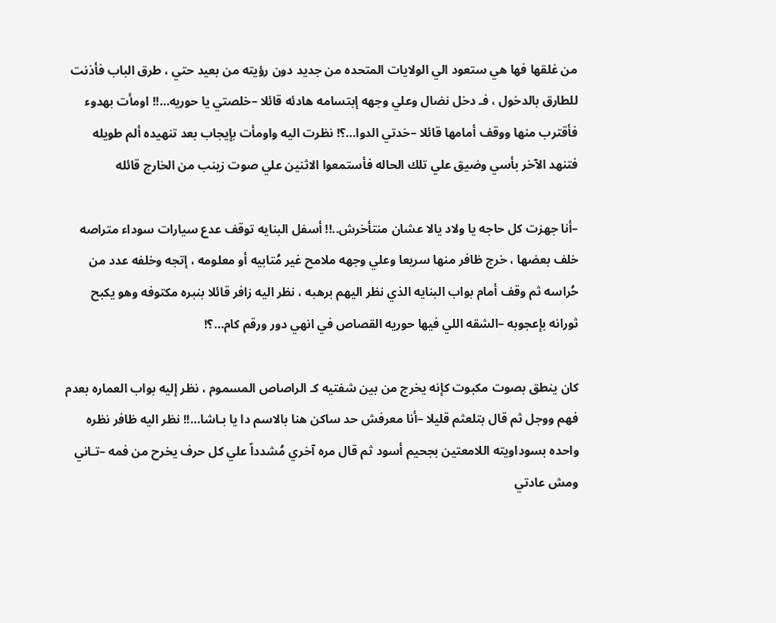من غلقها فها هي ستعود الي الولايات المتحده من جديد دون رؤيته من بعيد حتي ، طرق الباب فأذنت للطارق بالدخول ، فـ دخل نضال وعلي وجهه إبتسامه هادئه قائلا –خلصتي يا حوريه…!! اومأت بهدوء فأقترب منها ووقف أمامها قائلا –خدتي الدوا…؟! نظرت اليه واومأت بإيجاب بعد تنهيده ألم طويله فتنهد الآخر بأسي وضيق علي تلك الحاله فأستمعوا الاثنين علي صوت زينب من الخارج قائله

–أنا جهزت كل حاجه يا ولاد يالا عشان منتأخرش..!! أسفل البنايه توقف عدع سيارات سوداء متراصه خلف بعضها ، خرج ظافر منها سريعا وعلي وجهه ملامح غير مُتابيه أو معلومه ، إتجه وخلفه عدد من حُراسه ثم وقف أمام بواب البنايه الذي نظر اليهم برهبه ، نظر اليه زافر قائلا بنبره مكتوفه وهو يكبح ثورانه بإعجوبه –الشقه اللي فيها حوريه القصاص في انهي دور ورقم كام…؟!

كان ينطق بصوت مكبوت كإنه يخرج من بين شفتيه كـ الراصاص المسموم ، نظر إليه بواب العماره بعدم فهم ووجل ثم قال بتلعثم قليلا –أنا معرفش حد ساكن هنا بالاسم دا يا بـاشا…!! نظر اليه ظافر نظره واحده بسوداويته اللامعتين بجحيم أسود ثم قال مره آخري مُشدداً علي كل حرف يخرح من فمه –تـاني ومش عادتي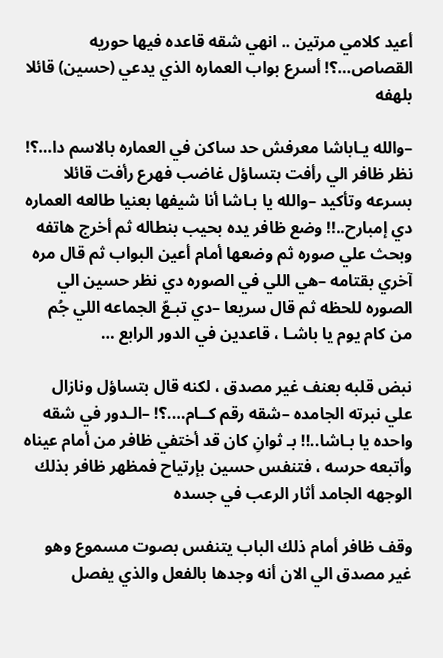أعيد كلامي مرتين .. انهي شقه قاعده فيها حوريه القصاص…؟! أسرع بواب العماره الذي يدعي (حسين) قائلا بلهفه

–والله يـاباشا معرفش حد ساكن في العماره بالاسم دا…؟! نظر ظافر الي رأفت بتساؤل غاضب فهرع رأفت قائلا بسرعه وتأكيد –والله يا بـاشا أنا شيفها بعنيا طالعه العماره دي إمبارح..!! وضع ظافر يده بحيب بنطاله ثم أخرج هاتفه وبحث علي صوره ثم وضعها أمام أعين البواب ثم قال مره آخري بقتامه –هي اللي في الصوره دي نظر حسين الي الصوره للحظه ثم قال سريعا –دي تبـعّ الجماعه اللي جُم من كام يوم يا باشـا ، قاعدين في الدور الرابع …

نبض قلبه بعنف غير مصدق ، لكنه قال بتساؤل ونازال علي نبرته الجامده –شقه رقم كــام….؟! –الـدور في شقه واحده يا بـاشا..!! بـ ثوانِ كان قد أختفي ظافر من أمام عيناه وأتبعه حرسه ، فتنفس حسين بإرتياح فمظهر ظافر بذلك الوجهه الجامد أثار الرعب في جسده

وقف ظافر أمام ذلك الباب يتنفس بصوت مسموع وهو غير مصدق الي الان أنه وجدها بالفعل والذي يفصل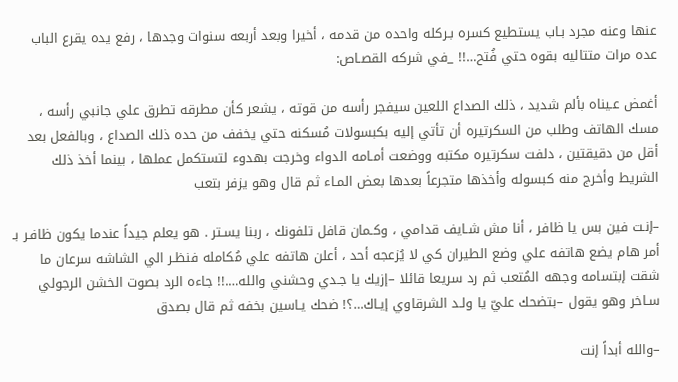عنها وعنه مجرد بـاب يستطيع كسره بـركله واحده من قدمه ، أخيرا وبعد أربعه سنوات وجدها ، رفع يده يقرع الباب عده مرات متتاليه بقوه حتي فُتح…!! _في شركه القصـاص:

أغمض عـيناه بألم شديد ، ذلك الصداع اللعين سيفجر رأسه من قوته ، يشعر كأن مطرقه تطرق علي جانبي رأسه ، مسك الهاتف وطلب من السكرتيره أن تأتي إليه بكبسولات مُسكنه حتي يخفف من حده ذلك الصداع ، وبالفعل بعد أقل من دقيقتين ، دلفت سكرتيره مكتبه ووضعت أمـامه الدواء وخرجت بهدوء لتستكمل عملها ، بينما أخذ ذلك الشريط وأخرج منه كبسوله وأخذها متجرعاً بعدها بعض المـاء ثم قال وهو يزفر بتعب

–إنـت فين بس يا ظافر ، أنا مش شـايف قدامي ، وكـمان قافل تلفونك ، ربنا يسـتر . هو يعلم جيداً عندما يكون ظافـر بـ أمر هام يضع هاتفه علي وضع الطيران كي لا يُزعجه أحد ، أعلن هاتفه علي مُكامله فنظـر الي الشاشه سرعان ما شقت إبتسامه وجهه المُتعب ثم رد سريعا قائلا –إزيك يا جـدي وحشني والله….!! جاءه الرد بصوت الخشن الرجولي سـاخر وهو يقول –بتضحك عليّ يا ولـد الشرقاوي إيـاك…؟! ضحك يـاسين بخفه ثم قال بصدق

–والله أبداً إنت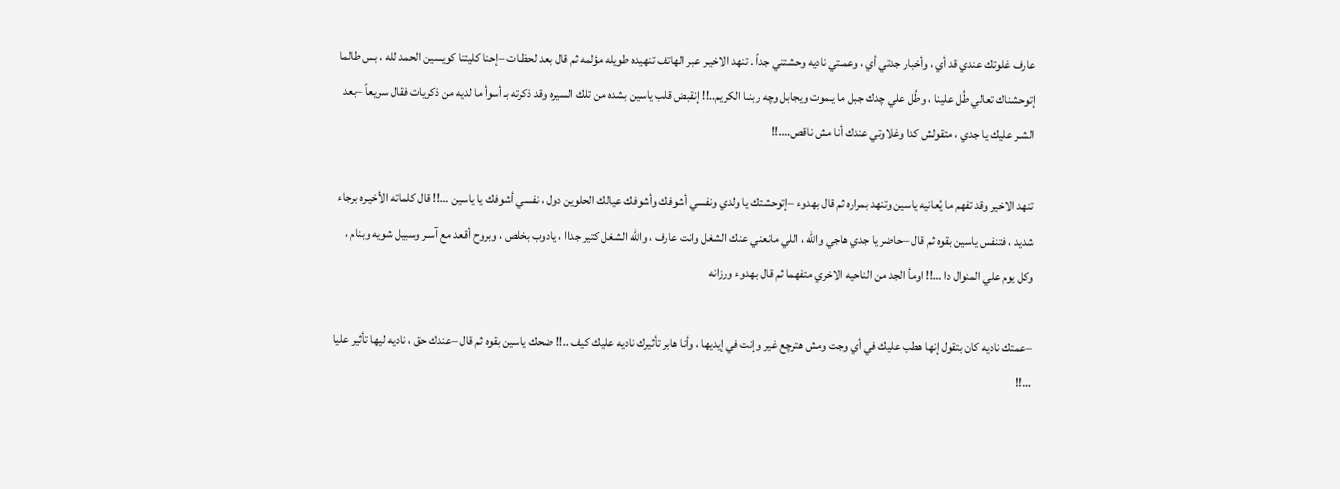عارف غلوتك عندي قد أي ، وأخبار جدتي أي ، وعمـتي ناديه وحشتني جداً . تنهد الاخيـر عبر الهاتف تنهيده طويله مؤلمه ثم قال بعد لحظـات –إحنا كليتنا كويسين الحمد لله ، بس طالما إتوحشناك تعالي طُل علينا ، وطُل علي چدك جبل ما يـموت ويجابل وچه ربنـا الكريم..!! إنقبض قلب ياسين بشده من تلك السيره وقد ذكرته بـ أسوأ ما لديه من ذكريات فقال سريعاً –بعد الشـر عليك يا جدي ، متقولش كدا وغلاوتي عندك أنا مش ناقص….!!

تنهد الاخير وقد تفهم ما يُعانيه ياسين وتنهد بمراره ثم قال بهدوء –إتوحشتك يا ولدي ونفسي أشوفك وأشوفك عيالك الحلوين دول ، نفسي أشوفك يا ياسين …!! قال كلماته الأخيـره برجاء شديد ، فتنفس ياسين بقوه ثم قال –حاضر يا جدي هاجي والله ، اللي مانعني عنك الشغل وانت عارف ، والله الشغل كتير جداا ، يادوب بخلص ، وبروح أقعد مع آسـر وسبيل شويه وبنام ، وكل يوم علي المنوال دا …!! اومأ الجد من الناحيه الاخري متفهما ثم قال بهدوء ورزانه

–عمتك ناديه كان بتقول إنها هطب عليك في أي وجت ومش هترچع غير وإنت في إيديها ، وأنا هابر تأثيرك ناديه عليك كيف ..!! ضحك ياسين بقوه ثم قال –عندك حق ، ناديه ليها تأثير عليا …!!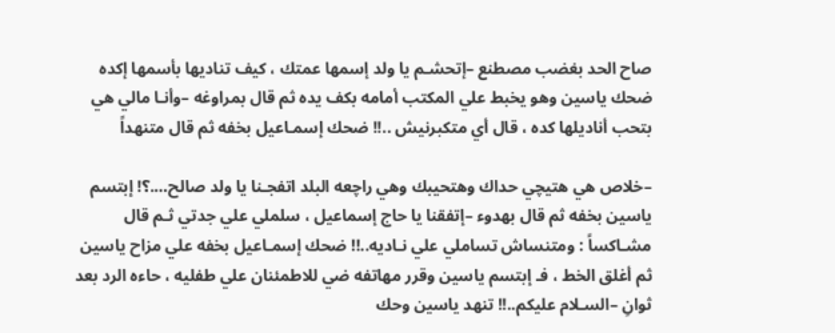صاح الحد بغضب مصطنع –إتحشـم يا ولد إسمها عمتك ، كيف تناديها بأسمها إكده ضحك ياسين وهو يخبط علي المكتب أمامه بكف يده ثم قال بمراوغه –وأنـا مالي هي بتحب أناديلها كده ، قال أي متكبرنيش ..!! ضحك إسمـاعيل بخفه ثم قال متنهداً

–خلاص هي هتيچي حداك وهتحيبك وهي راچعه البلد اتفجـنا يا ولد صالح….؟! إبتسم ياسين بخفه ثم قال بهدوء –إتفقنا يا حاج إسماعيل ، سلملي علي جدتي ثـم قال مشـاكساً : ومتنساش تساملي علي نـاديه..!! ضحك إسمـاعيل بخفه علي مزاح ياسين ثم أغلق الخط ، فـ إبتسم ياسين وقرر مهاتفه ضي للاطمئنان علي طفليه ، حاءه الرد بعد ثوانِ –السـلام عليكم..!! تنهد ياسين وحك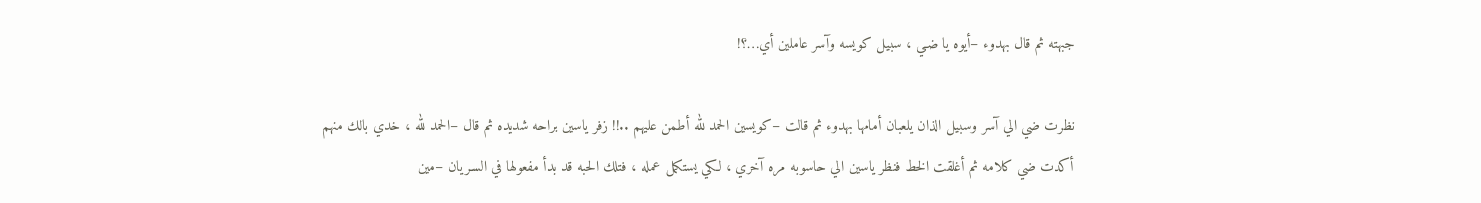جبهته ثم قال بهدوء –أيوه يا ضـي ، سبيل كويسه وآسر عاملين أي…؟!

نظرت ضي الي آسر وسبيل الذان يلعبان أمامها بهدوء ثم قالت –كويسين الحمد لله أطمن عليهم ..!! زفر ياسين براحه شديده ثم قال –الحمد لله ، خدي بالك منهم أكدت ضي كلامه ثم أغلقت الخط فنظر ياسين الي حاسوبه مره آخري ، لكي يستكمل عمله ، فتلك الحبه قد بدأ مفعولها في السـريان –مين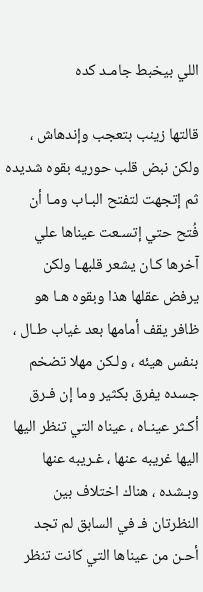اللي بيخبط جامـد كده

قالتها زينب بتعجب وإندهاش ، ولكن نبض قلب حوريه بقوه شديده ثم إتجهت لتفتح البـاب ومـا أن فُتح حتي إتسـعت عيناها علي آخرها كـان يشعر قلبهـا ولكن يرفض عقلها هذا وبقوه هـا هو ظافر يقف أمامها بعد غياب طـال ، بنفس هيئه ، ولـكن مهلا تضخم جسده يفرق بكثير وما إن فـرق أكـثر عينـاه ، عيناه التي تنظر اليها اليها غريبه عنها ، غـريبه عنها وبـشده ، هناك اختلاف بين النظرتان فـ في السابق لم تجد أحـن من عيناها التي كانت تنظر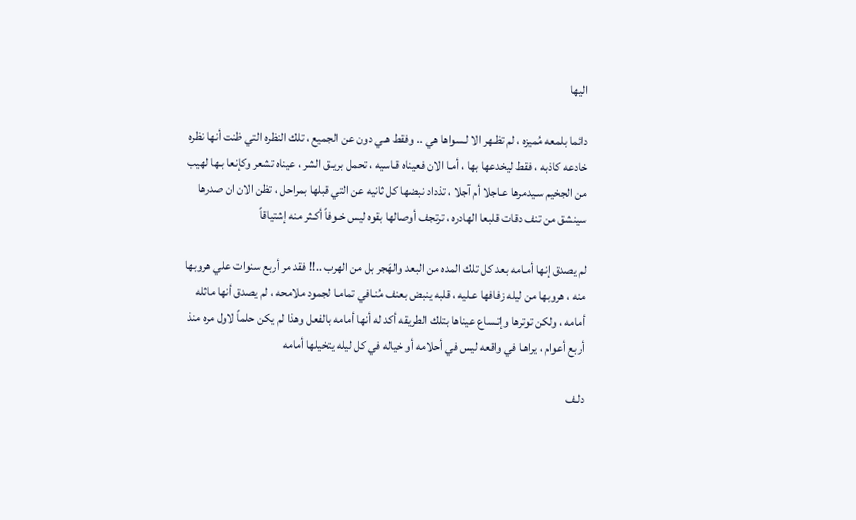اليها

دائما بلمعه مُميزه ، لم تظـهر الا لـسواها هي .. وفقط هـي دون عن الجميع ، تلك النظره التي ظنت أنها نظره خادعه كاذبه ، فقط ليخدعها بها ، أمـا الان فعيناه قـاسيه ، تحمل بريـق الشر ، عيناه تشعر وكإنعا بـها لهيب من الجخيم سـيدمرها عـاجلا أم آجلا ، تذداد نبضها كل ثانيه عن التي قبلها بمراحل ، تظن الان ان صدرها سينشق من تنف دقات قلبعا الهادره ، ترتجف أوصالها بقوه ليس خـوفاً أكـثر منه إشتياقاً

لم يصدق إنها أمـامه بعد كل تلك المده من البعد والهَجر بل من الهرب ..!! فقد مر أربع سنوات علي هروبها منه ، هروبها من ليله زفافها عـليه ، قلبه ينبض بعنف مُنـافي تمامـا لجمود ملامحه ، لم يصدق أنها ماثله أمامه ، ولكن توترها وإتـساع عيناها بتلك الطريقه أكد له أنها أمامه بالفعل وهذا لم يكن حلماً لاول مره منذ أربع أعوام ، يراهـا في واقعه ليس في أحلامه أو خياله في كل ليله يتخيلها أمامه

دلـف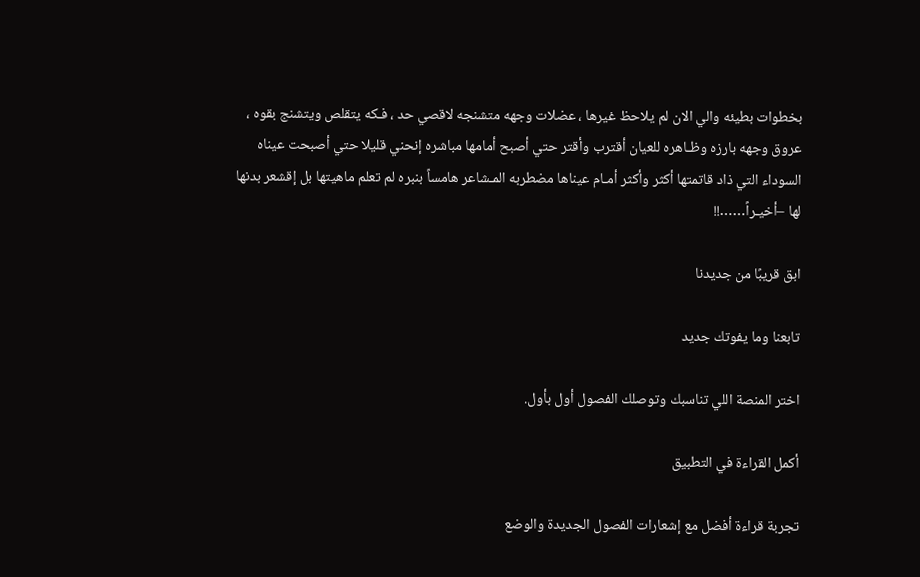بخطوات بطيئه والي الان لم يلاحظ غيرها ، عضلات وجهه متشنجه لاقصي حد ، فـكه يتقلص ويتشنج بقوه ، عروق وجهه بارزه وظـاهره للعيان أقترب وأقتر حتي أصبح أمامها مباشره إنحني قليلا حتي أصبحت عيناه السوداء التي ذاد قاتمتها أكثر وأكثر أمـام عيناها مضطربه المـشاعر هامساً بنبره لم تعلم ماهيتها بل إقشعر بدنها لها –أخيـراً……!!

ابق قريبًا من جديدنا

تابعنا وما يفوتك جديد

اختر المنصة اللي تناسبك وتوصلك الفصول أول بأول.

أكمل القراءة في التطبيق

تجربة قراءة أفضل مع إشعارات الفصول الجديدة والوضع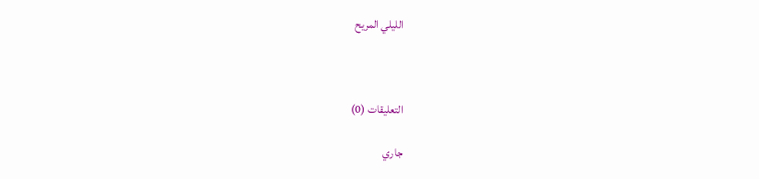الليلي المريح



التعليقات (0)

جاري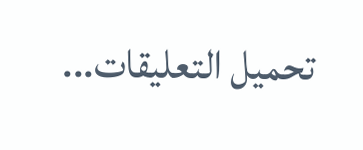تحميل التعليقات...